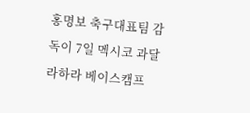홍명보 축구대표팀 감독이 7일 멕시코 과달라하라 베이스캠프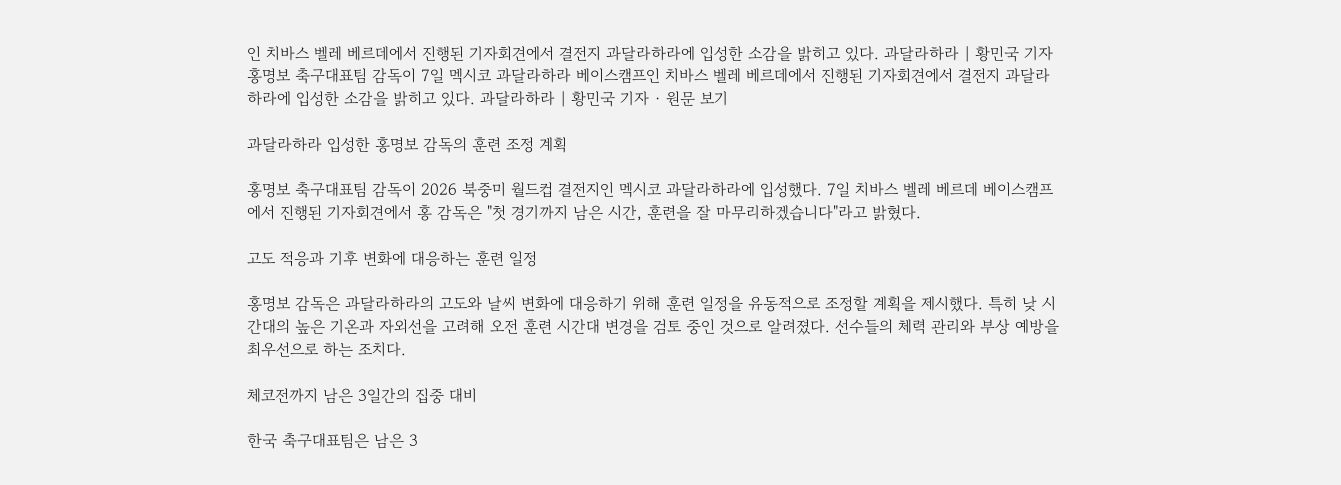인 치바스 벨레 베르데에서 진행된 기자회견에서 결전지 과달라하라에 입성한 소감을 밝히고 있다. 과달라하라 | 황민국 기자
홍명보 축구대표팀 감독이 7일 멕시코 과달라하라 베이스캠프인 치바스 벨레 베르데에서 진행된 기자회견에서 결전지 과달라하라에 입성한 소감을 밝히고 있다. 과달라하라 | 황민국 기자 · 원문 보기

과달라하라 입성한 홍명보 감독의 훈련 조정 계획

홍명보 축구대표팀 감독이 2026 북중미 월드컵 결전지인 멕시코 과달라하라에 입성했다. 7일 치바스 벨레 베르데 베이스캠프에서 진행된 기자회견에서 홍 감독은 "첫 경기까지 남은 시간, 훈련을 잘 마무리하겠습니다"라고 밝혔다.

고도 적응과 기후 변화에 대응하는 훈련 일정

홍명보 감독은 과달라하라의 고도와 날씨 변화에 대응하기 위해 훈련 일정을 유동적으로 조정할 계획을 제시했다. 특히 낮 시간대의 높은 기온과 자외선을 고려해 오전 훈련 시간대 변경을 검토 중인 것으로 알려졌다. 선수들의 체력 관리와 부상 예방을 최우선으로 하는 조치다.

체코전까지 남은 3일간의 집중 대비

한국 축구대표팀은 남은 3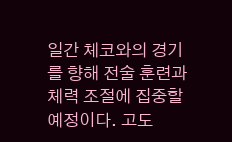일간 체코와의 경기를 향해 전술 훈련과 체력 조절에 집중할 예정이다. 고도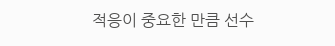적응이 중요한 만큼 선수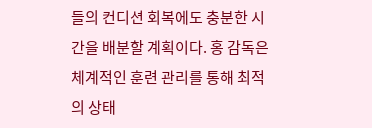들의 컨디션 회복에도 충분한 시간을 배분할 계획이다. 홍 감독은 체계적인 훈련 관리를 통해 최적의 상태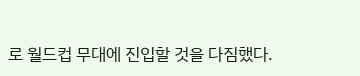로 월드컵 무대에 진입할 것을 다짐했다.